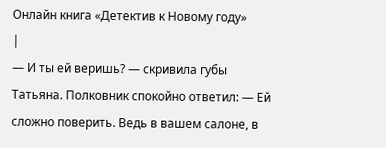Онлайн книга «Детектив к Новому году»
|
— И ты ей веришь? — скривила губы Татьяна. Полковник спокойно ответил: — Ей сложно поверить. Ведь в вашем салоне, в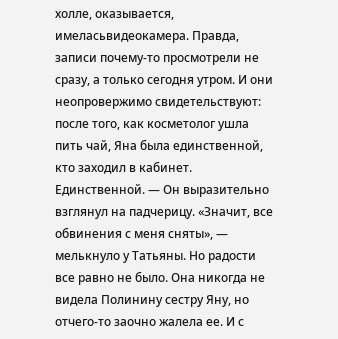холле, оказывается, имеласьвидеокамера. Правда, записи почему-то просмотрели не сразу, а только сегодня утром. И они неопровержимо свидетельствуют: после того, как косметолог ушла пить чай, Яна была единственной, кто заходил в кабинет. Единственной. — Он выразительно взглянул на падчерицу. «Значит, все обвинения с меня сняты», — мелькнуло у Татьяны. Но радости все равно не было. Она никогда не видела Полинину сестру Яну, но отчего-то заочно жалела ее. И с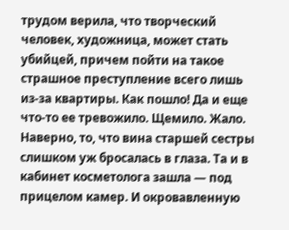трудом верила, что творческий человек, художница, может стать убийцей, причем пойти на такое страшное преступление всего лишь из-за квартиры. Как пошло! Да и еще что-то ее тревожило. Щемило. Жало. Наверно, то, что вина старшей сестры слишком уж бросалась в глаза. Та и в кабинет косметолога зашла — под прицелом камер. И окровавленную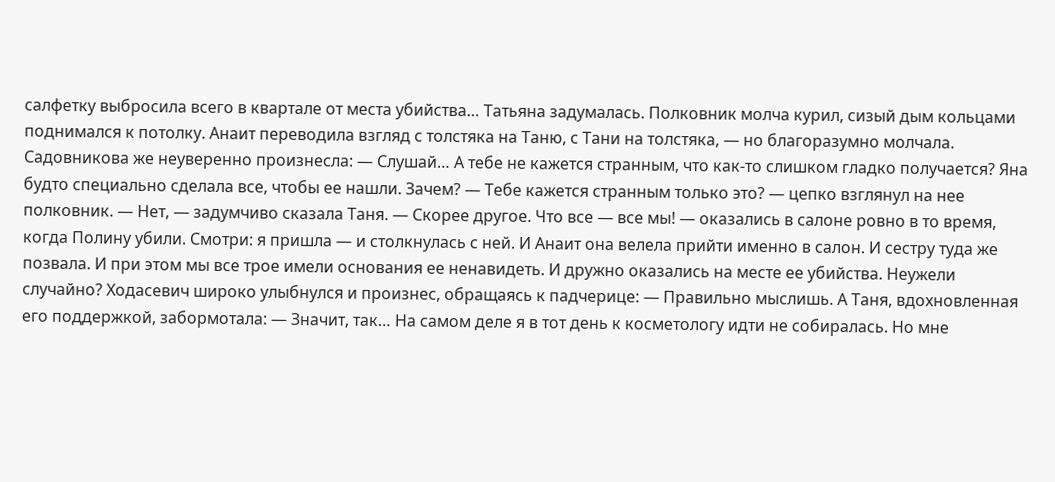салфетку выбросила всего в квартале от места убийства… Татьяна задумалась. Полковник молча курил, сизый дым кольцами поднимался к потолку. Анаит переводила взгляд с толстяка на Таню, с Тани на толстяка, — но благоразумно молчала. Садовникова же неуверенно произнесла: — Слушай… А тебе не кажется странным, что как-то слишком гладко получается? Яна будто специально сделала все, чтобы ее нашли. Зачем? — Тебе кажется странным только это? — цепко взглянул на нее полковник. — Нет, — задумчиво сказала Таня. — Скорее другое. Что все — все мы! — оказались в салоне ровно в то время, когда Полину убили. Смотри: я пришла — и столкнулась с ней. И Анаит она велела прийти именно в салон. И сестру туда же позвала. И при этом мы все трое имели основания ее ненавидеть. И дружно оказались на месте ее убийства. Неужели случайно? Ходасевич широко улыбнулся и произнес, обращаясь к падчерице: — Правильно мыслишь. А Таня, вдохновленная его поддержкой, забормотала: — Значит, так… На самом деле я в тот день к косметологу идти не собиралась. Но мне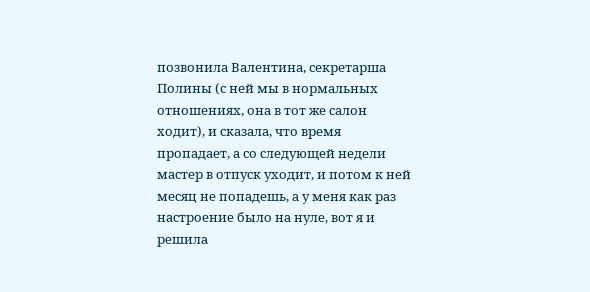позвонила Валентина, секретарша Полины (с ней мы в нормальных отношениях, она в тот же салон ходит), и сказала, что время пропадает, а со следующей недели мастер в отпуск уходит, и потом к ней месяц не попадешь, а у меня как раз настроение было на нуле, вот я и решила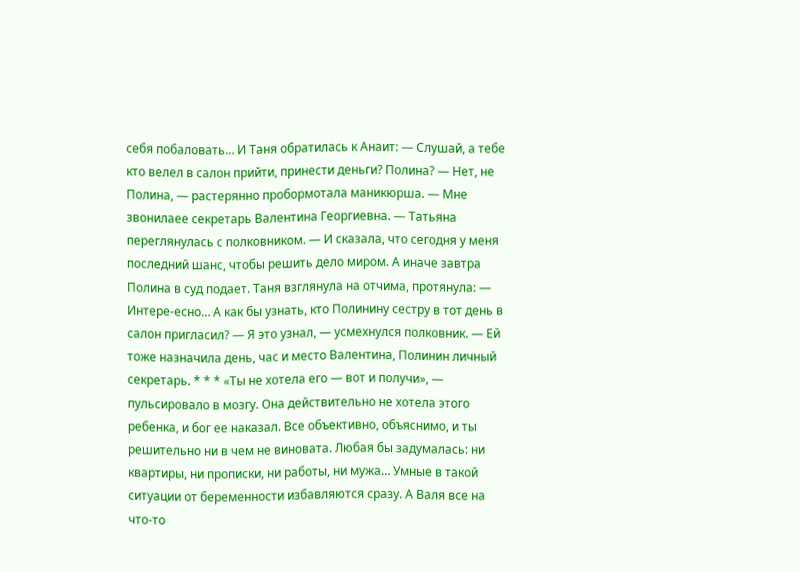себя побаловать… И Таня обратилась к Анаит: — Слушай, а тебе кто велел в салон прийти, принести деньги? Полина? — Нет, не Полина, — растерянно пробормотала маникюрша. — Мне звонилаее секретарь Валентина Георгиевна. — Татьяна переглянулась с полковником. — И сказала, что сегодня у меня последний шанс, чтобы решить дело миром. А иначе завтра Полина в суд подает. Таня взглянула на отчима, протянула: — Интере-есно… А как бы узнать, кто Полинину сестру в тот день в салон пригласил? — Я это узнал, — усмехнулся полковник. — Ей тоже назначила день, час и место Валентина, Полинин личный секретарь. * * * «Ты не хотела его — вот и получи», — пульсировало в мозгу. Она действительно не хотела этого ребенка, и бог ее наказал. Все объективно, объяснимо, и ты решительно ни в чем не виновата. Любая бы задумалась: ни квартиры, ни прописки, ни работы, ни мужа… Умные в такой ситуации от беременности избавляются сразу. А Валя все на что-то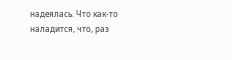надеялась. Что как-то наладится, что, раз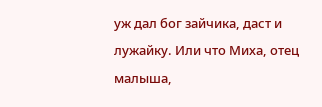уж дал бог зайчика, даст и лужайку. Или что Миха, отец малыша,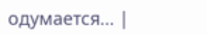одумается… |